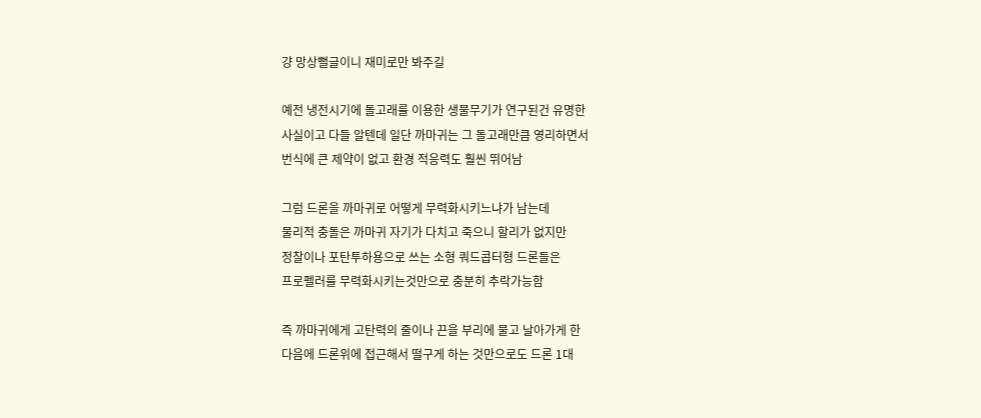걍 망상뻘글이니 재미로만 봐주길

예전 냉전시기에 돌고래를 이용한 생물무기가 연구된건 유명한
사실이고 다들 알텐데 일단 까마귀는 그 돌고래만큼 영리하면서
번식에 큰 제약이 없고 환경 적응력도 훨씬 뛰어남

그럼 드론을 까마귀로 어떻게 무력화시키느냐가 남는데
물리적 충돌은 까마귀 자기가 다치고 죽으니 할리가 없지만
정찰이나 포탄투하용으로 쓰는 소형 쿼드콥터형 드론들은
프로펠러를 무력화시키는것만으로 충분히 추락가능함

즉 까마귀에게 고탄력의 줄이나 끈을 부리에 물고 날아가게 한
다음에 드론위에 접근해서 떨구게 하는 것만으로도 드론 1대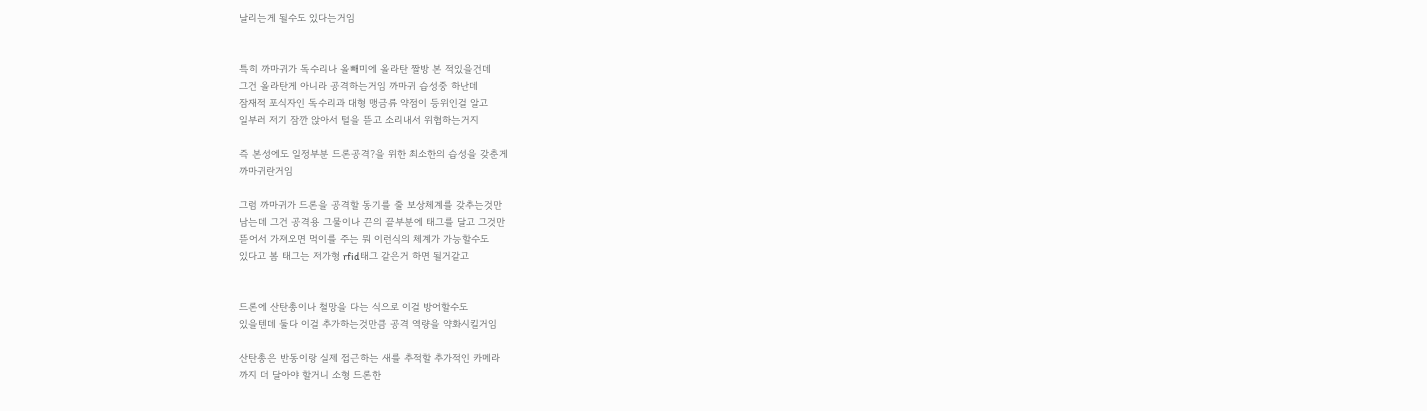날리는게 될수도 있다는거임


특히 까마귀가 독수리나 올빼미에 올라탄 짤방 본 적있을건데
그건 올라탄게 아니라 공격하는거임 까마귀 습성중 하난데
잠재적 포식자인 독수리과 대형 맹금류 약점이 등위인걸 알고
일부러 저기 잠깐 앉아서 털을 뜯고 소리내서 위협하는거지

즉 본성에도 일정부분 드론공격?을 위한 최소한의 습성을 갖춘게
까마귀란거임

그럼 까마귀가 드론을 공격할 동기를 줄 보상체계를 갖추는것만
남는데 그건 공격용 그물이나 끈의 끝부분에 태그를 달고 그것만
뜯어서 가져오면 먹이를 주는 뭐 이런식의 체계가 가능할수도
있다고 봄 태그는 저가형 rfid태그 같은거 하면 될거같고


드론에 산탄총이나 철망을 다는 식으로 이걸 방어할수도
있을텐데 둘다 이걸 추가하는것만큼 공격 역량을 약화시킬거임

산탄총은 반동이랑 실제 접근하는 새를 추적할 추가적인 카메라
까지 더 달아야 할거니 소형 드론한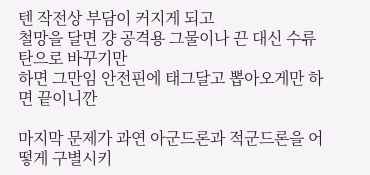텐 작전상 부담이 커지게 되고
철망을 달면 걍 공격용 그물이나 끈 대신 수류탄으로 바꾸기만
하면 그만임 안전핀에 태그달고 뽑아오게만 하면 끝이니깐

마지막 문제가 과연 아군드론과 적군드론을 어떻게 구별시키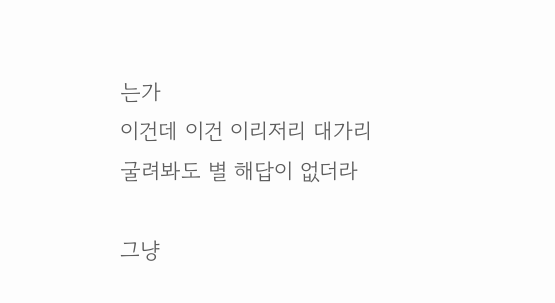는가
이건데 이건 이리저리 대가리 굴려봐도 별 해답이 없더라

그냥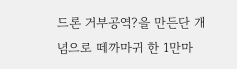드론 거부공역?을 만든단 개념으로 떼까마귀 한 1만마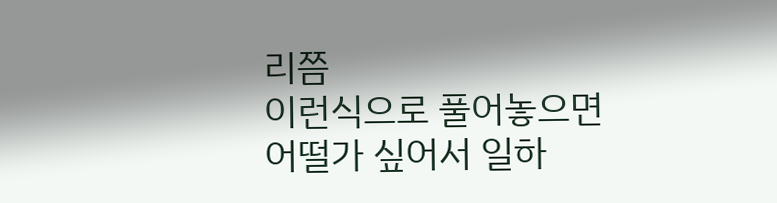리쯤
이런식으로 풀어놓으면 어떨가 싶어서 일하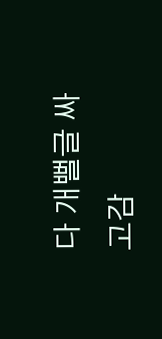다 개뻘글 싸고감